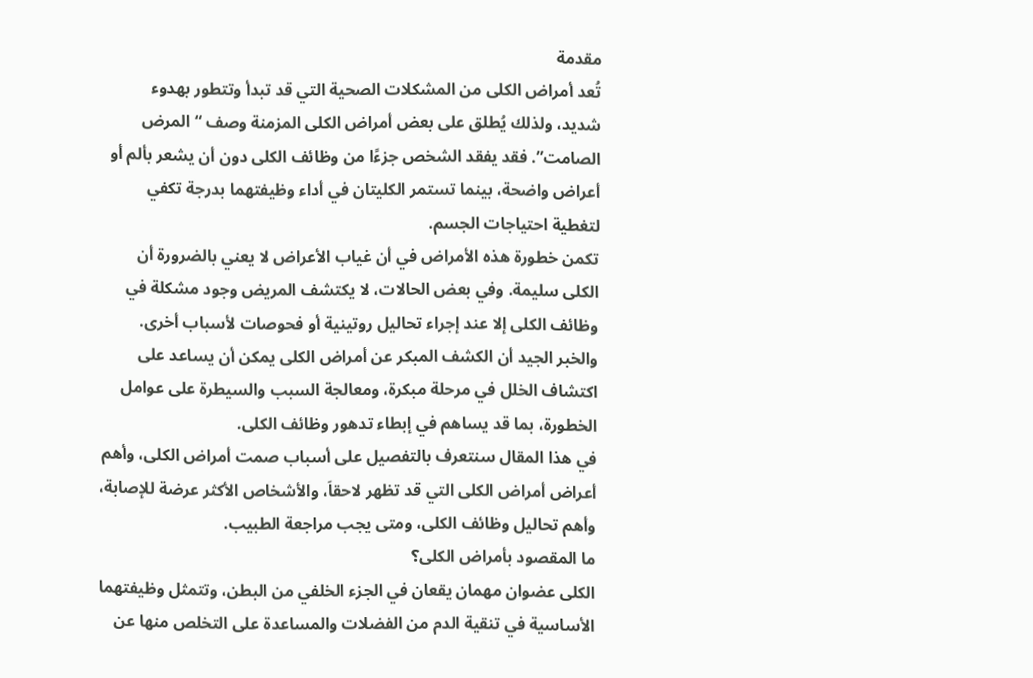مقدمة
تُعد أمراض الكلى من المشكلات الصحية التي قد تبدأ وتتطور بهدوء شديد، ولذلك يُطلق على بعض أمراض الكلى المزمنة وصف “المرض الصامت”. فقد يفقد الشخص جزءًا من وظائف الكلى دون أن يشعر بألم أو أعراض واضحة، بينما تستمر الكليتان في أداء وظيفتهما بدرجة تكفي لتغطية احتياجات الجسم.
تكمن خطورة هذه الأمراض في أن غياب الأعراض لا يعني بالضرورة أن الكلى سليمة. وفي بعض الحالات، لا يكتشف المريض وجود مشكلة في وظائف الكلى إلا عند إجراء تحاليل روتينية أو فحوصات لأسباب أخرى.
والخبر الجيد أن الكشف المبكر عن أمراض الكلى يمكن أن يساعد على اكتشاف الخلل في مرحلة مبكرة، ومعالجة السبب والسيطرة على عوامل الخطورة، بما قد يساهم في إبطاء تدهور وظائف الكلى.
في هذا المقال سنتعرف بالتفصيل على أسباب صمت أمراض الكلى، وأهم أعراض أمراض الكلى التي قد تظهر لاحقاَ، والأشخاص الأكثر عرضة للإصابة، وأهم تحاليل وظائف الكلى، ومتى يجب مراجعة الطبيب.
ما المقصود بأمراض الكلى؟
الكلى عضوان مهمان يقعان في الجزء الخلفي من البطن، وتتمثل وظيفتهما الأساسية في تنقية الدم من الفضلات والمساعدة على التخلص منها عن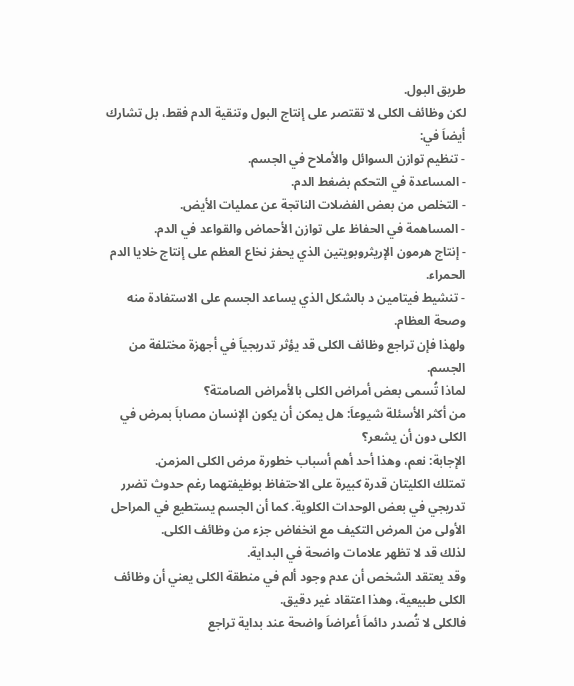طريق البول.
لكن وظائف الكلى لا تقتصر على إنتاج البول وتنقية الدم فقط، بل تشارك أيضاَ في:
- تنظيم توازن السوائل والأملاح في الجسم.
- المساعدة في التحكم بضغط الدم.
- التخلص من بعض الفضلات الناتجة عن عمليات الأيض.
- المساهمة في الحفاظ على توازن الأحماض والقواعد في الدم.
- إنتاج هرمون الإريثروبويتين الذي يحفز نخاع العظم على إنتاج خلايا الدم الحمراء.
- تنشيط فيتامين د بالشكل الذي يساعد الجسم على الاستفادة منه وصحة العظام.
ولهذا فإن تراجع وظائف الكلى قد يؤثر تدريجياَ في أجهزة مختلفة من الجسم.
لماذا تُسمى بعض أمراض الكلى بالأمراض الصامتة؟
من أكثر الأسئلة شيوعاَ: هل يمكن أن يكون الإنسان مصاباَ بمرض في الكلى دون أن يشعر؟
الإجابة: نعم، وهذا أحد أهم أسباب خطورة مرض الكلى المزمن.
تمتلك الكليتان قدرة كبيرة على الاحتفاظ بوظيفتهما رغم حدوث تضرر تدريجي في بعض الوحدات الكلوية. كما أن الجسم يستطيع في المراحل الأولى من المرض التكيف مع انخفاض جزء من وظائف الكلى.
لذلك قد لا تظهر علامات واضحة في البداية.
وقد يعتقد الشخص أن عدم وجود ألم في منطقة الكلى يعني أن وظائف الكلى طبيعية، وهذا اعتقاد غير دقيق.
فالكلى لا تُصدر دائماَ أعراضاَ واضحة عند بداية تراجع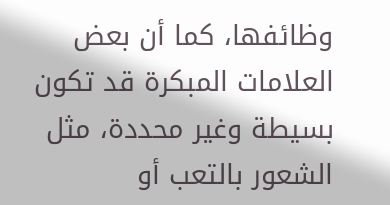وظائفها، كما أن بعض العلامات المبكرة قد تكون بسيطة وغير محددة، مثل الشعور بالتعب أو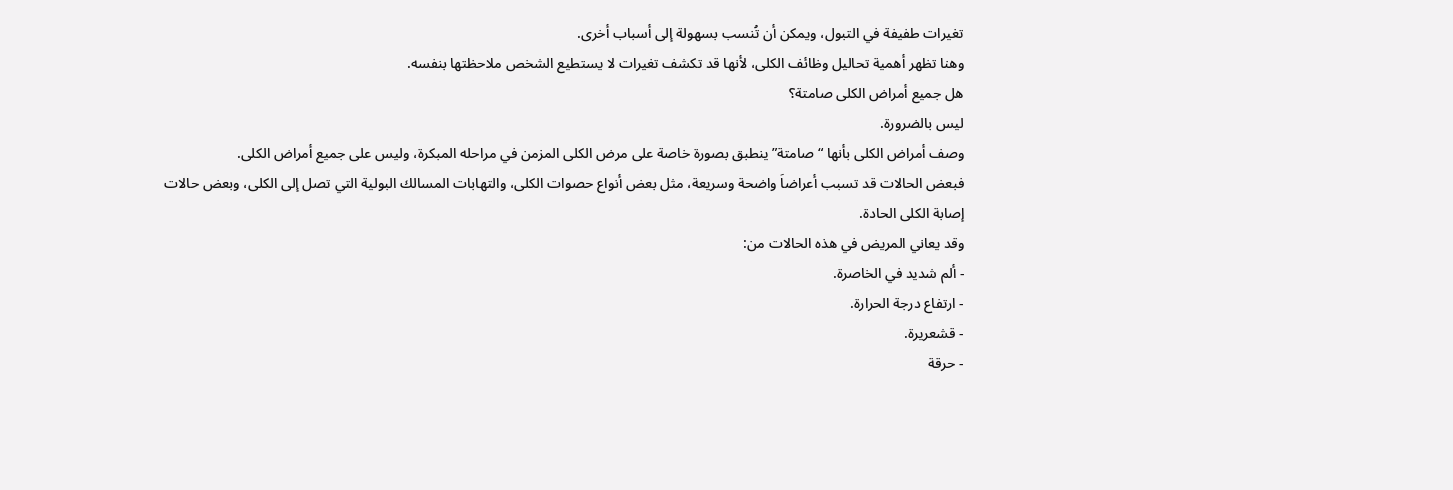تغيرات طفيفة في التبول، ويمكن أن تُنسب بسهولة إلى أسباب أخرى.
وهنا تظهر أهمية تحاليل وظائف الكلى، لأنها قد تكشف تغيرات لا يستطيع الشخص ملاحظتها بنفسه.
هل جميع أمراض الكلى صامتة؟
ليس بالضرورة.
وصف أمراض الكلى بأنها “صامتة” ينطبق بصورة خاصة على مرض الكلى المزمن في مراحله المبكرة، وليس على جميع أمراض الكلى.
فبعض الحالات قد تسبب أعراضاَ واضحة وسريعة، مثل بعض أنواع حصوات الكلى، والتهابات المسالك البولية التي تصل إلى الكلى، وبعض حالات إصابة الكلى الحادة.
وقد يعاني المريض في هذه الحالات من:
- ألم شديد في الخاصرة.
- ارتفاع درجة الحرارة.
- قشعريرة.
- حرقة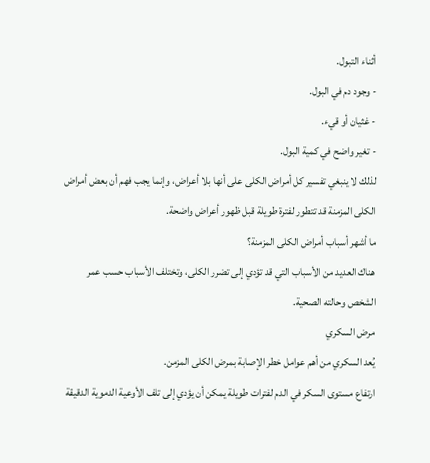أثناء التبول.
- وجود دم في البول.
- غثيان أو قيء.
- تغير واضح في كمية البول.
لذلك لا ينبغي تفسير كل أمراض الكلى على أنها بلا أعراض، وإنما يجب فهم أن بعض أمراض الكلى المزمنة قد تتطور لفترة طويلة قبل ظهور أعراض واضحة.
ما أشهر أسباب أمراض الكلى المزمنة؟
هناك العديد من الأسباب التي قد تؤدي إلى تضرر الكلى، وتختلف الأسباب حسب عمر الشخص وحالته الصحية.
مرض السكري
يُعد السكري من أهم عوامل خطر الإصابة بمرض الكلى المزمن.
ارتفاع مستوى السكر في الدم لفترات طويلة يمكن أن يؤدي إلى تلف الأوعية الدموية الدقيقة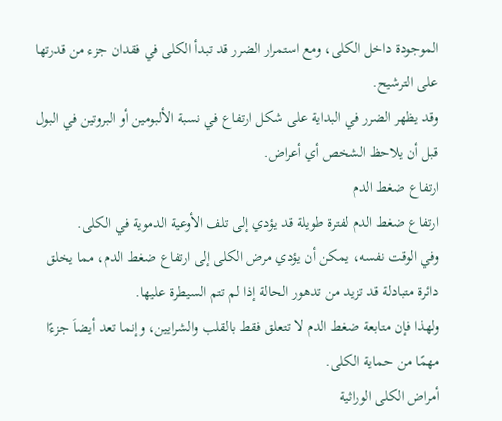الموجودة داخل الكلى، ومع استمرار الضرر قد تبدأ الكلى في فقدان جزء من قدرتها على الترشيح.
وقد يظهر الضرر في البداية على شكل ارتفاع في نسبة الألبومين أو البروتين في البول قبل أن يلاحظ الشخص أي أعراض.
ارتفاع ضغط الدم
ارتفاع ضغط الدم لفترة طويلة قد يؤدي إلى تلف الأوعية الدموية في الكلى.
وفي الوقت نفسه، يمكن أن يؤدي مرض الكلى إلى ارتفاع ضغط الدم، مما يخلق دائرة متبادلة قد تزيد من تدهور الحالة إذا لم تتم السيطرة عليها.
ولهذا فإن متابعة ضغط الدم لا تتعلق فقط بالقلب والشرايين، وإنما تعد أيضاَ جزءًا مهمًا من حماية الكلى.
أمراض الكلى الوراثية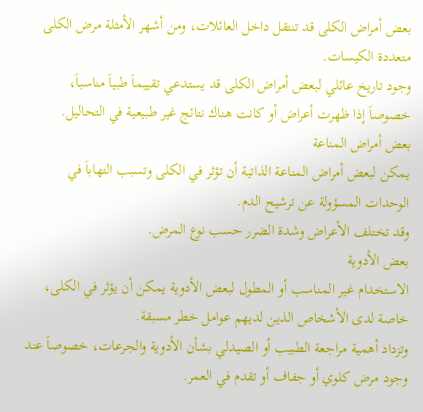بعض أمراض الكلى قد تنتقل داخل العائلات، ومن أشهر الأمثلة مرض الكلى متعددة الكيسات.
وجود تاريخ عائلي لبعض أمراض الكلى قد يستدعي تقييماَ طبياَ مناسباَ، خصوصاَ إذا ظهرت أعراض أو كانت هناك نتائج غير طبيعية في التحاليل.
بعض أمراض المناعة
يمكن لبعض أمراض المناعة الذاتية أن تؤثر في الكلى وتسبب التهاباَ في الوحدات المسؤولة عن ترشيح الدم.
وقد تختلف الأعراض وشدة الضرر حسب نوع المرض.
بعض الأدوية
الاستخدام غير المناسب أو المطول لبعض الأدوية يمكن أن يؤثر في الكلى، خاصة لدى الأشخاص الذين لديهم عوامل خطر مسبقة.
وتزداد أهمية مراجعة الطبيب أو الصيدلي بشأن الأدوية والجرعات، خصوصاَ عند وجود مرض كلوي أو جفاف أو تقدم في العمر.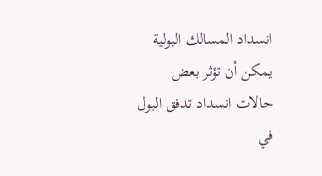انسداد المسالك البولية
يمكن أن تؤثر بعض حالات انسداد تدفق البول في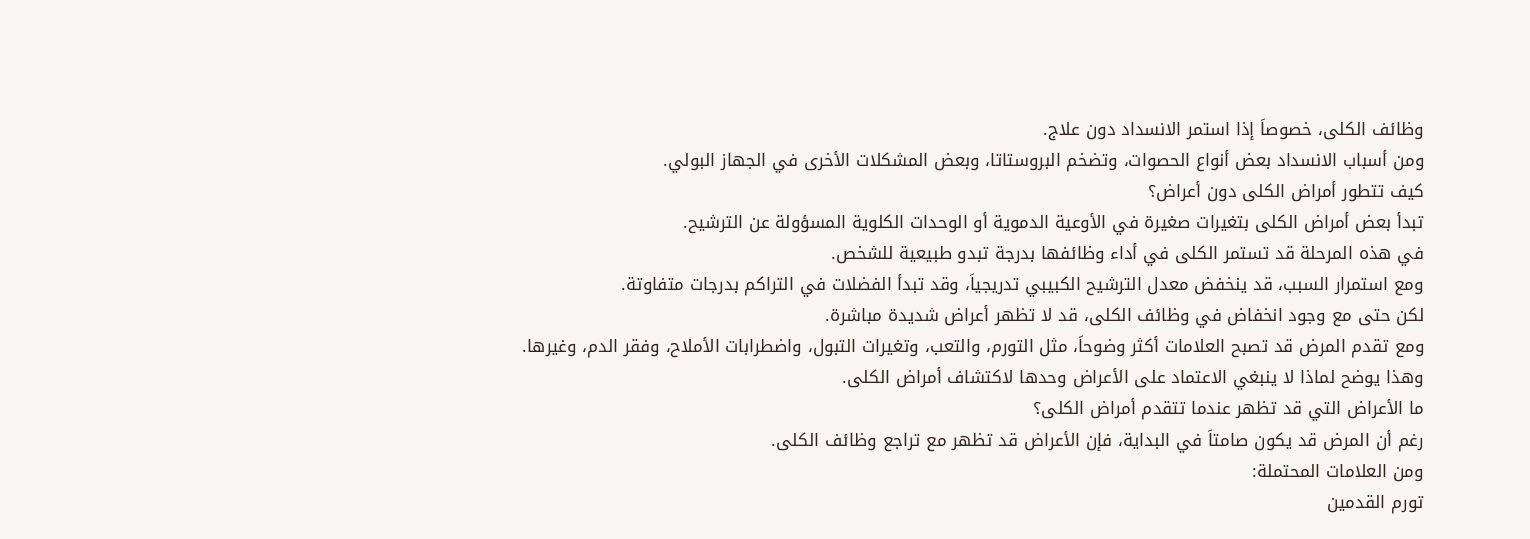وظائف الكلى، خصوصاَ إذا استمر الانسداد دون علاج.
ومن أسباب الانسداد بعض أنواع الحصوات، وتضخم البروستاتا، وبعض المشكلات الأخرى في الجهاز البولي.
كيف تتطور أمراض الكلى دون أعراض؟
تبدأ بعض أمراض الكلى بتغيرات صغيرة في الأوعية الدموية أو الوحدات الكلوية المسؤولة عن الترشيح.
في هذه المرحلة قد تستمر الكلى في أداء وظائفها بدرجة تبدو طبيعية للشخص.
ومع استمرار السبب، قد ينخفض معدل الترشيح الكبيبي تدريجياَ، وقد تبدأ الفضلات في التراكم بدرجات متفاوتة.
لكن حتى مع وجود انخفاض في وظائف الكلى، قد لا تظهر أعراض شديدة مباشرة.
ومع تقدم المرض قد تصبح العلامات أكثر وضوحاَ، مثل التورم، والتعب، وتغيرات التبول، واضطرابات الأملاح، وفقر الدم، وغيرها.
وهذا يوضح لماذا لا ينبغي الاعتماد على الأعراض وحدها لاكتشاف أمراض الكلى.
ما الأعراض التي قد تظهر عندما تتقدم أمراض الكلى؟
رغم أن المرض قد يكون صامتاَ في البداية، فإن الأعراض قد تظهر مع تراجع وظائف الكلى.
ومن العلامات المحتملة:
تورم القدمين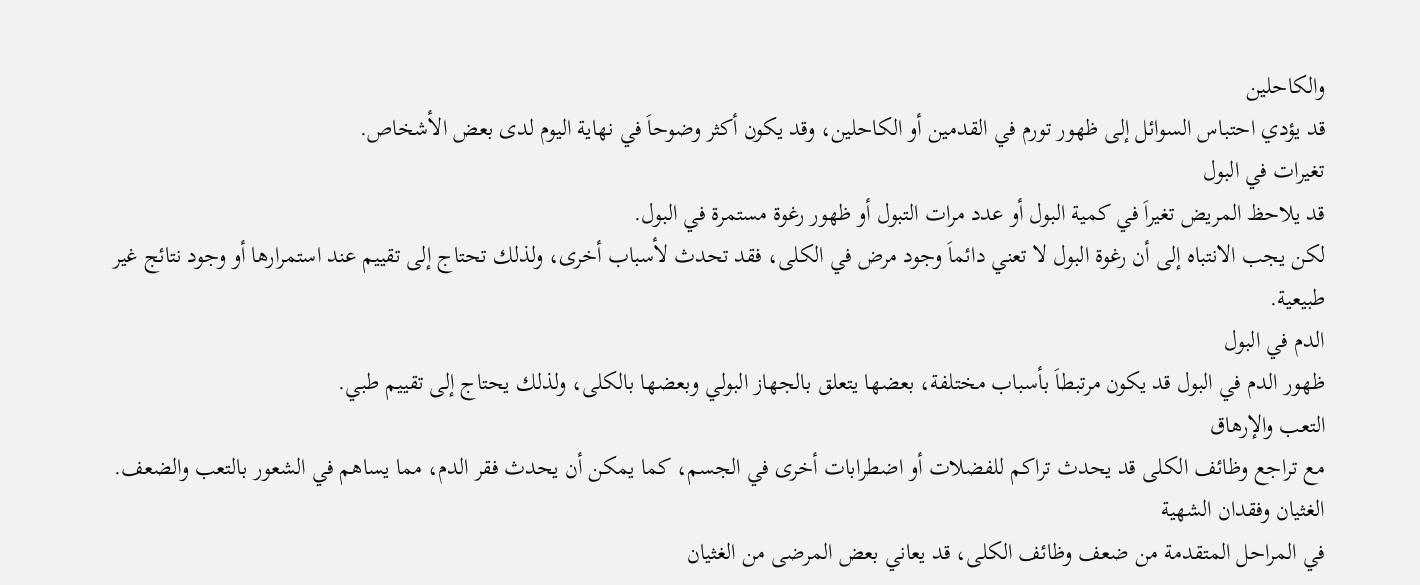والكاحلين
قد يؤدي احتباس السوائل إلى ظهور تورم في القدمين أو الكاحلين، وقد يكون أكثر وضوحاَ في نهاية اليوم لدى بعض الأشخاص.
تغيرات في البول
قد يلاحظ المريض تغيراَ في كمية البول أو عدد مرات التبول أو ظهور رغوة مستمرة في البول.
لكن يجب الانتباه إلى أن رغوة البول لا تعني دائماَ وجود مرض في الكلى، فقد تحدث لأسباب أخرى، ولذلك تحتاج إلى تقييم عند استمرارها أو وجود نتائج غير طبيعية.
الدم في البول
ظهور الدم في البول قد يكون مرتبطاَ بأسباب مختلفة، بعضها يتعلق بالجهاز البولي وبعضها بالكلى، ولذلك يحتاج إلى تقييم طبي.
التعب والإرهاق
مع تراجع وظائف الكلى قد يحدث تراكم للفضلات أو اضطرابات أخرى في الجسم، كما يمكن أن يحدث فقر الدم، مما يساهم في الشعور بالتعب والضعف.
الغثيان وفقدان الشهية
في المراحل المتقدمة من ضعف وظائف الكلى، قد يعاني بعض المرضى من الغثيان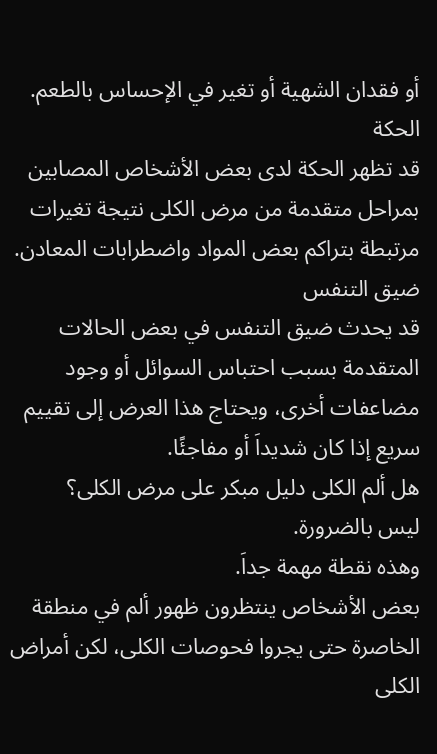أو فقدان الشهية أو تغير في الإحساس بالطعم.
الحكة
قد تظهر الحكة لدى بعض الأشخاص المصابين بمراحل متقدمة من مرض الكلى نتيجة تغيرات مرتبطة بتراكم بعض المواد واضطرابات المعادن.
ضيق التنفس
قد يحدث ضيق التنفس في بعض الحالات المتقدمة بسبب احتباس السوائل أو وجود مضاعفات أخرى، ويحتاج هذا العرض إلى تقييم سريع إذا كان شديداَ أو مفاجئًا.
هل ألم الكلى دليل مبكر على مرض الكلى؟
ليس بالضرورة.
وهذه نقطة مهمة جداَ.
بعض الأشخاص ينتظرون ظهور ألم في منطقة الخاصرة حتى يجروا فحوصات الكلى، لكن أمراض الكلى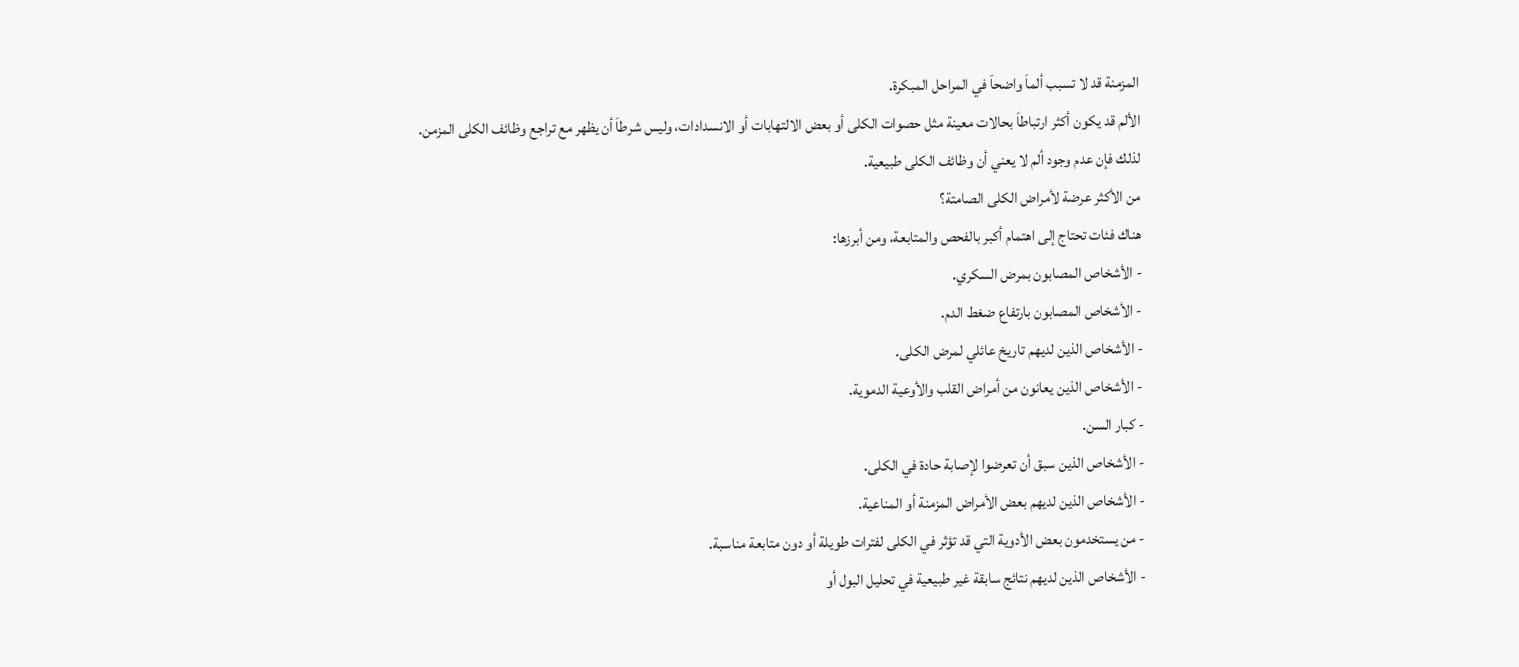المزمنة قد لا تسبب ألماَ واضحاَ في المراحل المبكرة.
الألم قد يكون أكثر ارتباطاَ بحالات معينة مثل حصوات الكلى أو بعض الالتهابات أو الانسدادات، وليس شرطاَ أن يظهر مع تراجع وظائف الكلى المزمن.
لذلك فإن عدم وجود ألم لا يعني أن وظائف الكلى طبيعية.
من الأكثر عرضة لأمراض الكلى الصامتة؟
هناك فئات تحتاج إلى اهتمام أكبر بالفحص والمتابعة، ومن أبرزها:
- الأشخاص المصابون بمرض السكري.
- الأشخاص المصابون بارتفاع ضغط الدم.
- الأشخاص الذين لديهم تاريخ عائلي لمرض الكلى.
- الأشخاص الذين يعانون من أمراض القلب والأوعية الدموية.
- كبار السن.
- الأشخاص الذين سبق أن تعرضوا لإصابة حادة في الكلى.
- الأشخاص الذين لديهم بعض الأمراض المزمنة أو المناعية.
- من يستخدمون بعض الأدوية التي قد تؤثر في الكلى لفترات طويلة أو دون متابعة مناسبة.
- الأشخاص الذين لديهم نتائج سابقة غير طبيعية في تحليل البول أو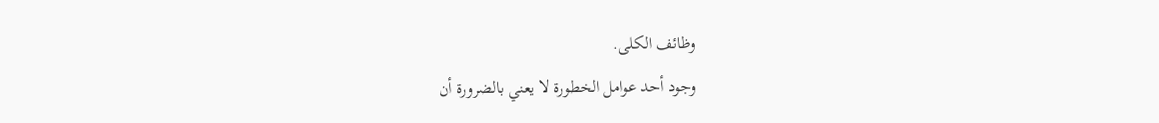وظائف الكلى.
وجود أحد عوامل الخطورة لا يعني بالضرورة أن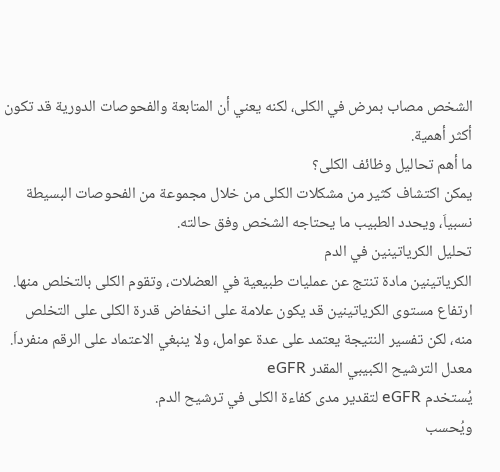الشخص مصاب بمرض في الكلى، لكنه يعني أن المتابعة والفحوصات الدورية قد تكون أكثر أهمية.
ما أهم تحاليل وظائف الكلى؟
يمكن اكتشاف كثير من مشكلات الكلى من خلال مجموعة من الفحوصات البسيطة نسبياَ، ويحدد الطبيب ما يحتاجه الشخص وفق حالته.
تحليل الكرياتينين في الدم
الكرياتينين مادة تنتج عن عمليات طبيعية في العضلات، وتقوم الكلى بالتخلص منها.
ارتفاع مستوى الكرياتينين قد يكون علامة على انخفاض قدرة الكلى على التخلص منه، لكن تفسير النتيجة يعتمد على عدة عوامل، ولا ينبغي الاعتماد على الرقم منفرداَ.
معدل الترشيح الكبيبي المقدر eGFR
يُستخدم eGFR لتقدير مدى كفاءة الكلى في ترشيح الدم.
ويُحسب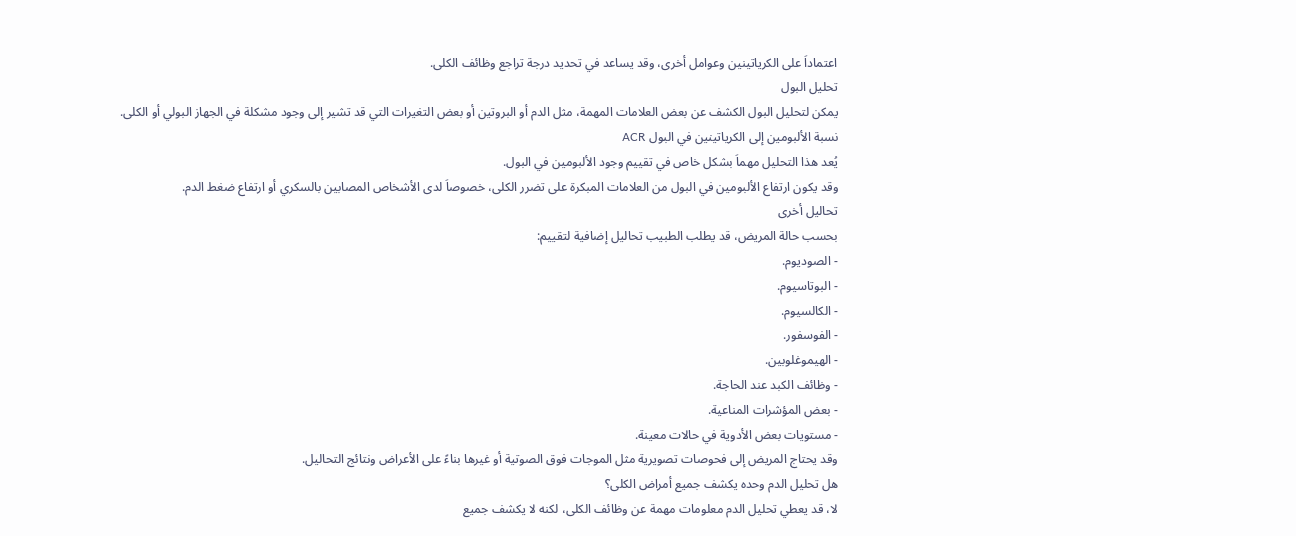اعتماداَ على الكرياتينين وعوامل أخرى، وقد يساعد في تحديد درجة تراجع وظائف الكلى.
تحليل البول
يمكن لتحليل البول الكشف عن بعض العلامات المهمة، مثل الدم أو البروتين أو بعض التغيرات التي قد تشير إلى وجود مشكلة في الجهاز البولي أو الكلى.
نسبة الألبومين إلى الكرياتينين في البول ACR
يُعد هذا التحليل مهماَ بشكل خاص في تقييم وجود الألبومين في البول.
وقد يكون ارتفاع الألبومين في البول من العلامات المبكرة على تضرر الكلى، خصوصاَ لدى الأشخاص المصابين بالسكري أو ارتفاع ضغط الدم.
تحاليل أخرى
بحسب حالة المريض، قد يطلب الطبيب تحاليل إضافية لتقييم:
- الصوديوم.
- البوتاسيوم.
- الكالسيوم.
- الفوسفور.
- الهيموغلوبين.
- وظائف الكبد عند الحاجة.
- بعض المؤشرات المناعية.
- مستويات بعض الأدوية في حالات معينة.
وقد يحتاج المريض إلى فحوصات تصويرية مثل الموجات فوق الصوتية أو غيرها بناءً على الأعراض ونتائج التحاليل.
هل تحليل الدم وحده يكشف جميع أمراض الكلى؟
لا، قد يعطي تحليل الدم معلومات مهمة عن وظائف الكلى، لكنه لا يكشف جميع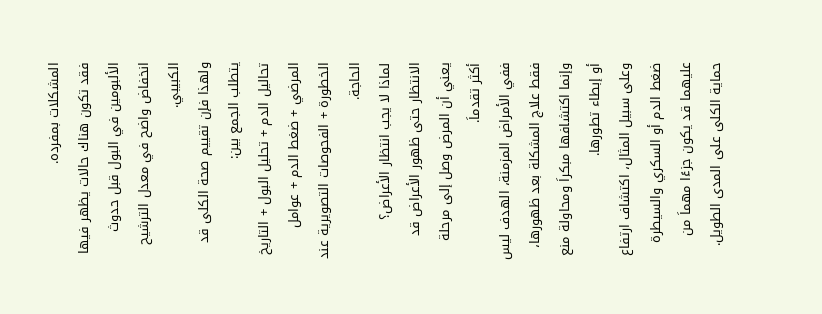المشكلات بمفرده.
فقد تكون هناك حالات يظهر فيها الألبومين في البول قبل حدوث انخفاض واضح في معدل الترشيح الكبيبي.
ولهذا فإن تقييم صحة الكلى قد يتطلب الجمع بين:
تحاليل الدم + تحليل البول + التاريخ المرضي + ضغط الدم + عوامل الخطورة + الفحوصات التصويرية عند الحاجة.
لماذا لا يجب انتظار الأعراض؟
الانتظار حتى ظهور الأعراض قد يعني أن المرض وصل إلى مرحلة أكثر تقدماَ.
ففي الأمراض المزمنة، الهدف ليس فقط علاج المشكلة بعد ظهورها، وإنما اكتشافها مبكراَ ومحاولة منع أو إبطاء تطورها.
وعلى سبيل المثال، اكتشاف ارتفاع ضغط الدم أو السكري والسيطرة عليهما قد يكون جزءًا مهماَ من حماية الكلى على المدى الطويل.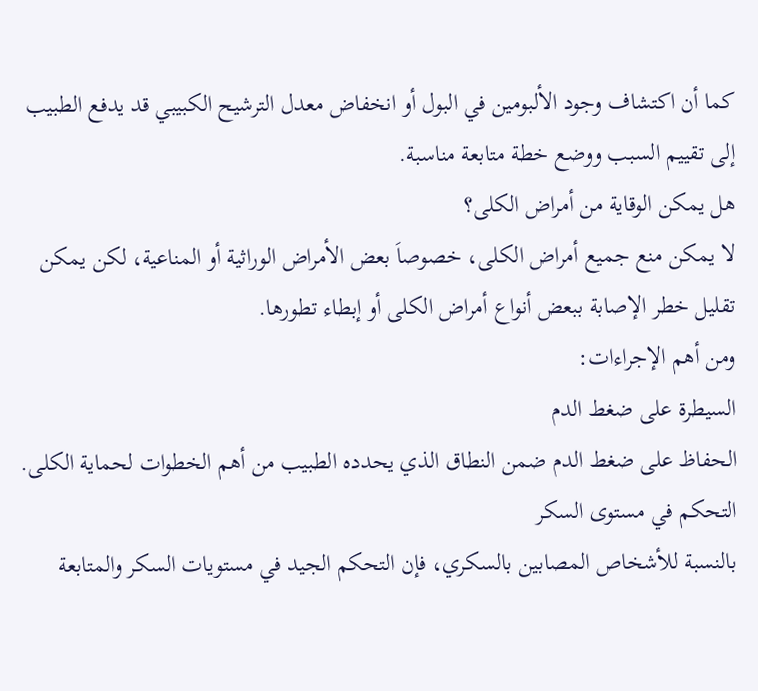كما أن اكتشاف وجود الألبومين في البول أو انخفاض معدل الترشيح الكبيبي قد يدفع الطبيب إلى تقييم السبب ووضع خطة متابعة مناسبة.
هل يمكن الوقاية من أمراض الكلى؟
لا يمكن منع جميع أمراض الكلى، خصوصاَ بعض الأمراض الوراثية أو المناعية، لكن يمكن تقليل خطر الإصابة ببعض أنواع أمراض الكلى أو إبطاء تطورها.
ومن أهم الإجراءات:
السيطرة على ضغط الدم
الحفاظ على ضغط الدم ضمن النطاق الذي يحدده الطبيب من أهم الخطوات لحماية الكلى.
التحكم في مستوى السكر
بالنسبة للأشخاص المصابين بالسكري، فإن التحكم الجيد في مستويات السكر والمتابعة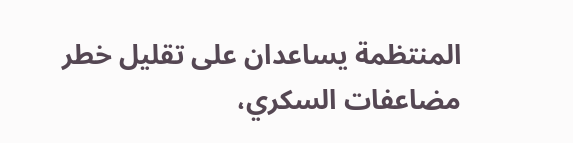المنتظمة يساعدان على تقليل خطر مضاعفات السكري،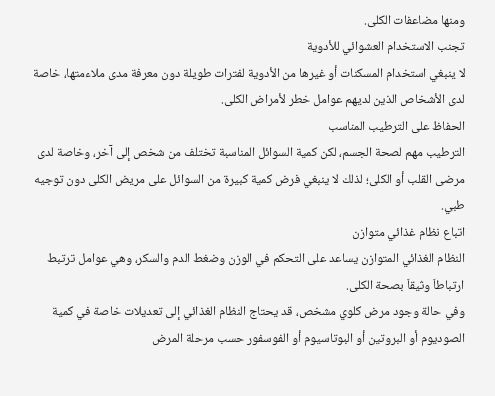ومنها مضاعفات الكلى.
تجنب الاستخدام العشوائي للأدوية
لا ينبغي استخدام المسكنات أو غيرها من الأدوية لفترات طويلة دون معرفة مدى ملاءمتها، خاصة لدى الأشخاص الذين لديهم عوامل خطر لأمراض الكلى.
الحفاظ على الترطيب المناسب
الترطيب مهم لصحة الجسم، لكن كمية السوائل المناسبة تختلف من شخص إلى آخر، وخاصة لدى مرضى القلب أو الكلى؛ لذلك لا ينبغي فرض كمية كبيرة من السوائل على مريض الكلى دون توجيه طبي.
اتباع نظام غذائي متوازن
النظام الغذائي المتوازن يساعد على التحكم في الوزن وضغط الدم والسكر، وهي عوامل ترتبط ارتباطاَ وثيقاَ بصحة الكلى.
وفي حالة وجود مرض كلوي مشخص، قد يحتاج النظام الغذائي إلى تعديلات خاصة في كمية الصوديوم أو البروتين أو البوتاسيوم أو الفوسفور حسب مرحلة المرض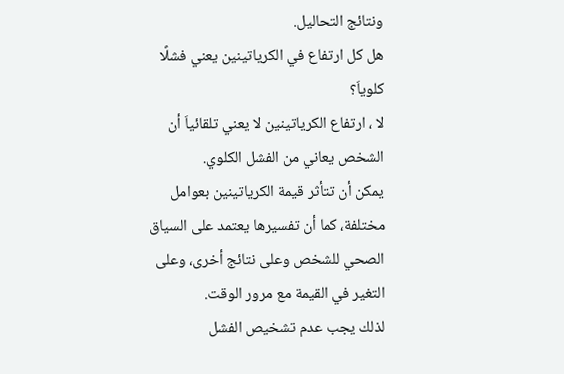ونتائج التحاليل.
هل كل ارتفاع في الكرياتينين يعني فشلًا كلوياَ؟
لا ، ارتفاع الكرياتينين لا يعني تلقائياَ أن الشخص يعاني من الفشل الكلوي.
يمكن أن تتأثر قيمة الكرياتينين بعوامل مختلفة، كما أن تفسيرها يعتمد على السياق الصحي للشخص وعلى نتائج أخرى، وعلى التغير في القيمة مع مرور الوقت.
لذلك يجب عدم تشخيص الفشل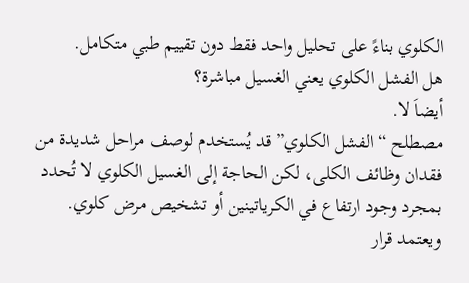الكلوي بناءً على تحليل واحد فقط دون تقييم طبي متكامل.
هل الفشل الكلوي يعني الغسيل مباشرة؟
أيضاَ لا.
مصطلح “الفشل الكلوي” قد يُستخدم لوصف مراحل شديدة من فقدان وظائف الكلى، لكن الحاجة إلى الغسيل الكلوي لا تُحدد بمجرد وجود ارتفاع في الكرياتينين أو تشخيص مرض كلوي.
ويعتمد قرار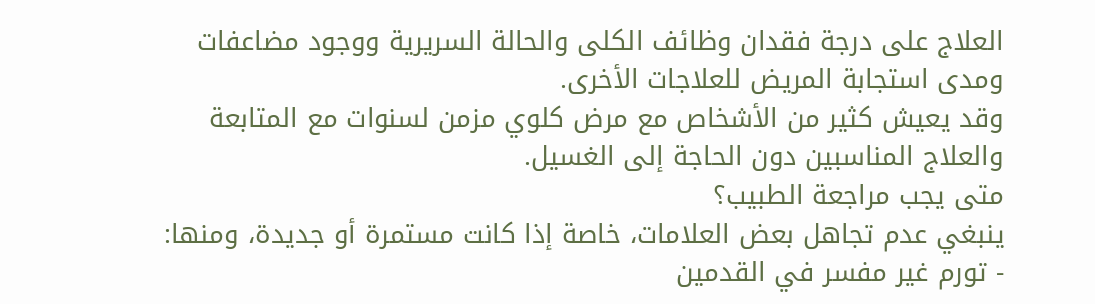العلاج على درجة فقدان وظائف الكلى والحالة السريرية ووجود مضاعفات ومدى استجابة المريض للعلاجات الأخرى.
وقد يعيش كثير من الأشخاص مع مرض كلوي مزمن لسنوات مع المتابعة والعلاج المناسبين دون الحاجة إلى الغسيل.
متى يجب مراجعة الطبيب؟
ينبغي عدم تجاهل بعض العلامات، خاصة إذا كانت مستمرة أو جديدة، ومنها:
- تورم غير مفسر في القدمين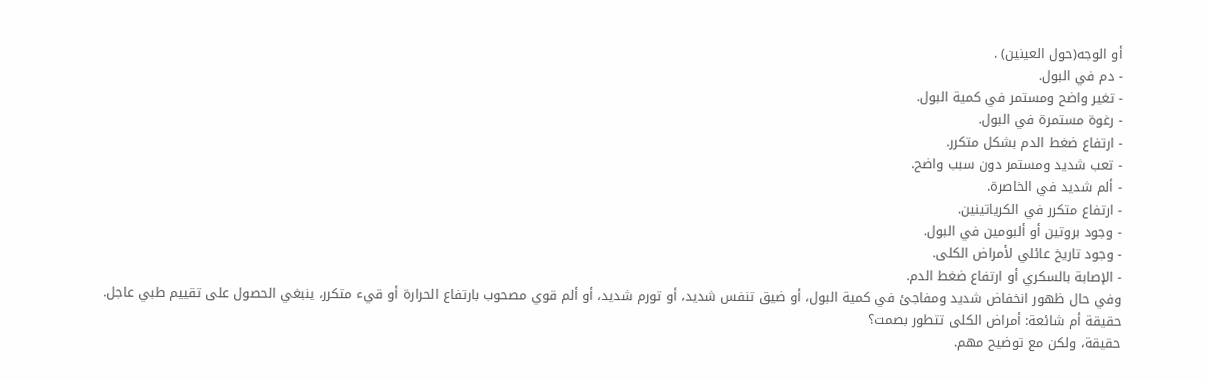أو الوجه(حول العينين) .
- دم في البول.
- تغير واضح ومستمر في كمية البول.
- رغوة مستمرة في البول.
- ارتفاع ضغط الدم بشكل متكرر.
- تعب شديد ومستمر دون سبب واضح.
- ألم شديد في الخاصرة.
- ارتفاع متكرر في الكرياتينين.
- وجود بروتين أو ألبومين في البول.
- وجود تاريخ عائلي لأمراض الكلى.
- الإصابة بالسكري أو ارتفاع ضغط الدم.
وفي حال ظهور انخفاض شديد ومفاجئ في كمية البول، أو ضيق تنفس شديد، أو تورم شديد، أو ألم قوي مصحوب بارتفاع الحرارة أو قيء متكرر، ينبغي الحصول على تقييم طبي عاجل.
حقيقة أم شائعة: أمراض الكلى تتطور بصمت؟
حقيقة، ولكن مع توضيح مهم.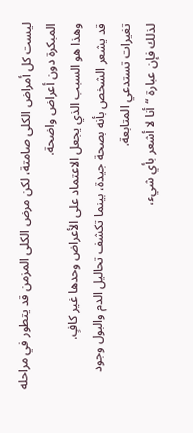ليست كل أمراض الكلى صامتة، لكن مرض الكلى المزمن قد يتطور في مراحله المبكرة دون أعراض واضحة.
وهذا هو السبب الذي يجعل الاعتماد على الأعراض وحدها غير كافٍ.
قد يشعر الشخص بأنه بصحة جيدة، بينما تكشف تحاليل الدم والبول وجود تغيرات تستدعي المتابعة.
لذلك فإن عبارة “أنا لا أشعر بأي شيء،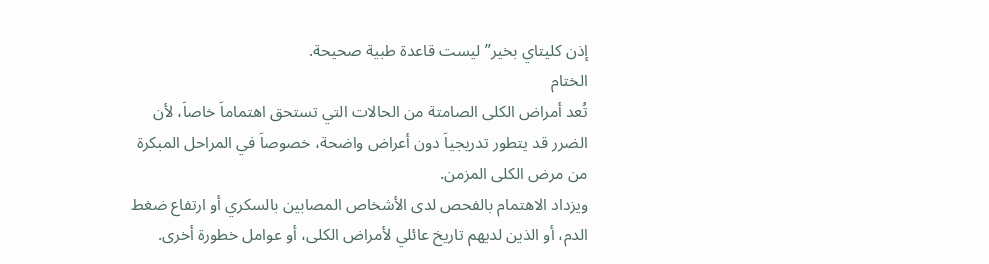إذن كليتاي بخير” ليست قاعدة طبية صحيحة.
الختام
تُعد أمراض الكلى الصامتة من الحالات التي تستحق اهتماماَ خاصاَ، لأن الضرر قد يتطور تدريجياَ دون أعراض واضحة، خصوصاَ في المراحل المبكرة من مرض الكلى المزمن.
ويزداد الاهتمام بالفحص لدى الأشخاص المصابين بالسكري أو ارتفاع ضغط الدم، أو الذين لديهم تاريخ عائلي لأمراض الكلى، أو عوامل خطورة أخرى.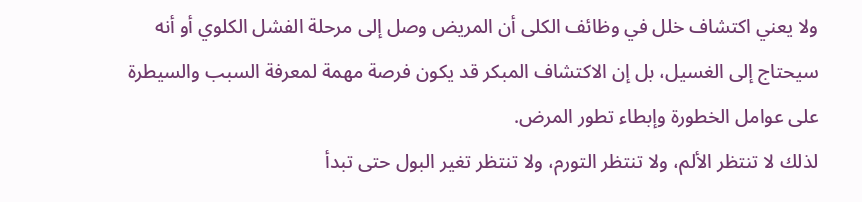ولا يعني اكتشاف خلل في وظائف الكلى أن المريض وصل إلى مرحلة الفشل الكلوي أو أنه سيحتاج إلى الغسيل، بل إن الاكتشاف المبكر قد يكون فرصة مهمة لمعرفة السبب والسيطرة على عوامل الخطورة وإبطاء تطور المرض.
لذلك لا تنتظر الألم، ولا تنتظر التورم، ولا تنتظر تغير البول حتى تبدأ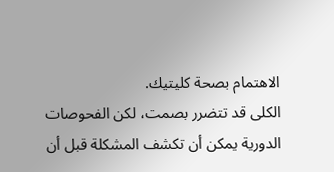الاهتمام بصحة كليتيك.
الكلى قد تتضرر بصمت، لكن الفحوصات الدورية يمكن أن تكشف المشكلة قبل أن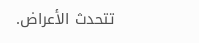تتحدث الأعراض.